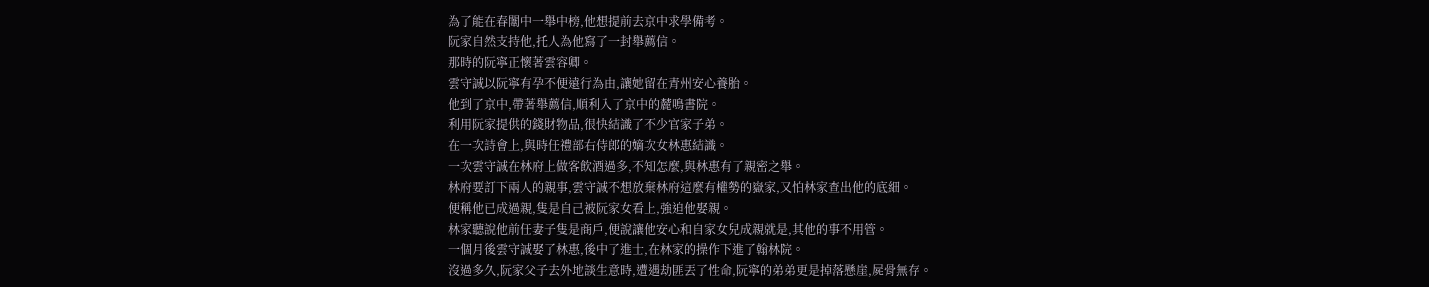為了能在春闈中一舉中榜,他想提前去京中求學備考。
阮家自然支持他,托人為他寫了一封舉薦信。
那時的阮寧正懷著雲容卿。
雲守誠以阮寧有孕不便遠行為由,讓她留在青州安心養胎。
他到了京中,帶著舉薦信,順利入了京中的麓鳴書院。
利用阮家提供的錢財物品,很快結識了不少官家子弟。
在一次詩會上,與時任禮部右侍郎的嫡次女林惠結識。
一次雲守誠在林府上做客飲酒過多,不知怎麼,與林惠有了親密之舉。
林府要訂下兩人的親事,雲守誠不想放棄林府這麼有權勢的嶽家,又怕林家查出他的底細。
便稱他已成過親,隻是自己被阮家女看上,強迫他娶親。
林家聽說他前任妻子隻是商戶,便說讓他安心和自家女兒成親就是,其他的事不用管。
一個月後雲守誠娶了林惠,後中了進士,在林家的操作下進了翰林院。
沒過多久,阮家父子去外地談生意時,遭遇劫匪丟了性命,阮寧的弟弟更是掉落懸崖,屍骨無存。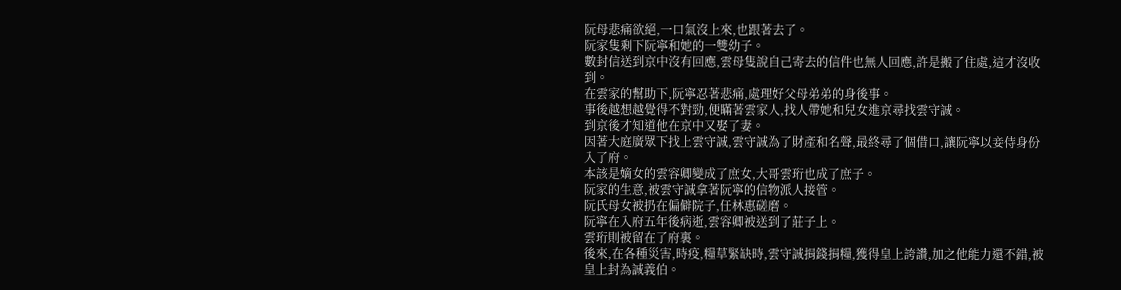阮母悲痛欲絕,一口氣沒上來,也跟著去了。
阮家隻剩下阮寧和她的一雙幼子。
數封信送到京中沒有回應,雲母隻說自己寄去的信件也無人回應,許是搬了住處,這才沒收到。
在雲家的幫助下,阮寧忍著悲痛,處理好父母弟弟的身後事。
事後越想越覺得不對勁,便瞞著雲家人,找人帶她和兒女進京尋找雲守誠。
到京後才知道他在京中又娶了妻。
因著大庭廣眾下找上雲守誠,雲守誠為了財產和名聲,最終尋了個借口,讓阮寧以妾侍身份入了府。
本該是嫡女的雲容卿變成了庶女,大哥雲珩也成了庶子。
阮家的生意,被雲守誠拿著阮寧的信物派人接管。
阮氏母女被扔在偏僻院子,任林惠磋磨。
阮寧在入府五年後病逝,雲容卿被送到了莊子上。
雲珩則被留在了府裏。
後來,在各種災害,時疫,糧草緊缺時,雲守誠捐錢捐糧,獲得皇上誇讚,加之他能力還不錯,被皇上封為誠義伯。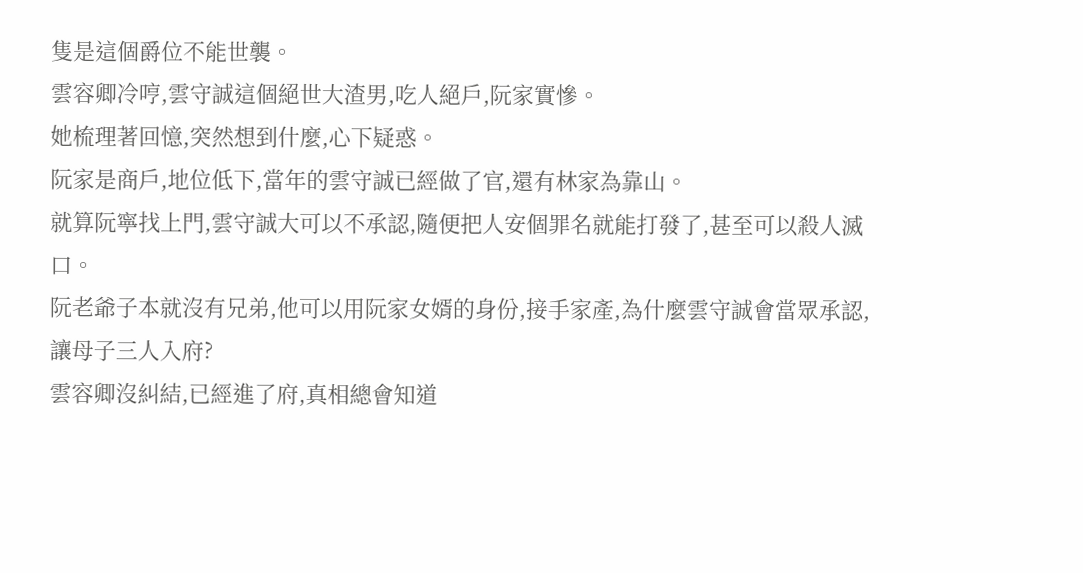隻是這個爵位不能世襲。
雲容卿冷哼,雲守誠這個絕世大渣男,吃人絕戶,阮家實慘。
她梳理著回憶,突然想到什麼,心下疑惑。
阮家是商戶,地位低下,當年的雲守誠已經做了官,還有林家為靠山。
就算阮寧找上門,雲守誠大可以不承認,隨便把人安個罪名就能打發了,甚至可以殺人滅口。
阮老爺子本就沒有兄弟,他可以用阮家女婿的身份,接手家產,為什麼雲守誠會當眾承認,讓母子三人入府?
雲容卿沒糾結,已經進了府,真相總會知道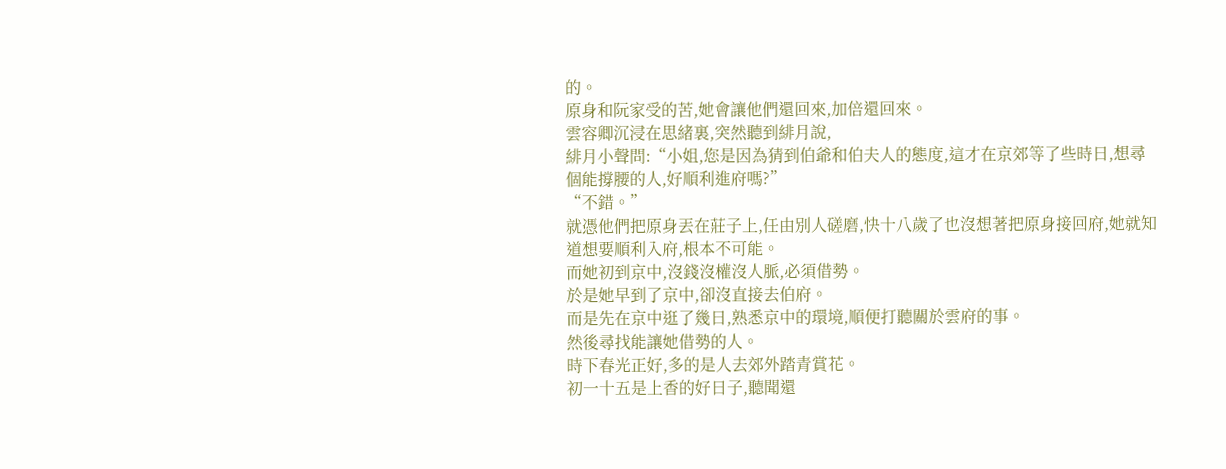的。
原身和阮家受的苦,她會讓他們還回來,加倍還回來。
雲容卿沉浸在思緒裏,突然聽到緋月說,
緋月小聲問:“小姐,您是因為猜到伯爺和伯夫人的態度,這才在京郊等了些時日,想尋個能撐腰的人,好順利進府嗎?”
“不錯。”
就憑他們把原身丟在莊子上,任由別人磋磨,快十八歲了也沒想著把原身接回府,她就知道想要順利入府,根本不可能。
而她初到京中,沒錢沒權沒人脈,必須借勢。
於是她早到了京中,卻沒直接去伯府。
而是先在京中逛了幾日,熟悉京中的環境,順便打聽關於雲府的事。
然後尋找能讓她借勢的人。
時下春光正好,多的是人去郊外踏青賞花。
初一十五是上香的好日子,聽聞還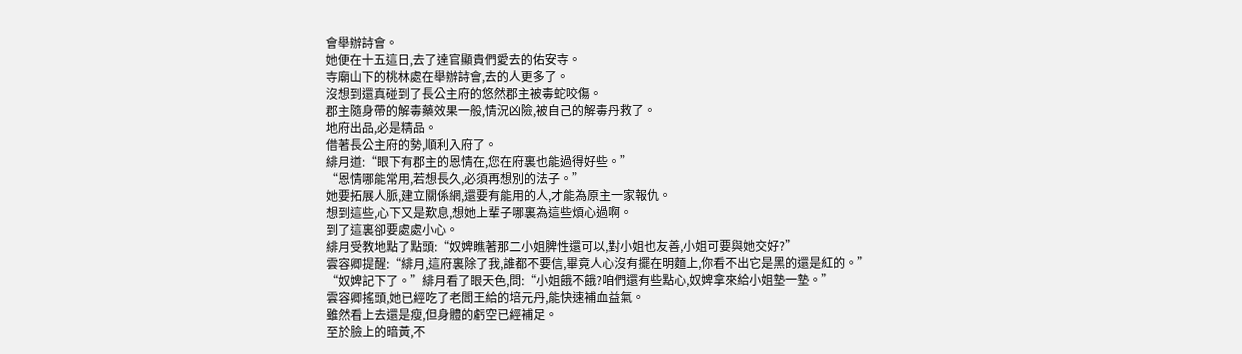會舉辦詩會。
她便在十五這日,去了達官顯貴們愛去的佑安寺。
寺廟山下的桃林處在舉辦詩會,去的人更多了。
沒想到還真碰到了長公主府的悠然郡主被毒蛇咬傷。
郡主隨身帶的解毒藥效果一般,情況凶險,被自己的解毒丹救了。
地府出品,必是精品。
借著長公主府的勢,順利入府了。
緋月道:“眼下有郡主的恩情在,您在府裏也能過得好些。”
“恩情哪能常用,若想長久,必須再想別的法子。”
她要拓展人脈,建立關係網,還要有能用的人,才能為原主一家報仇。
想到這些,心下又是歎息,想她上輩子哪裏為這些煩心過啊。
到了這裏卻要處處小心。
緋月受教地點了點頭:“奴婢瞧著那二小姐脾性還可以,對小姐也友善,小姐可要與她交好?”
雲容卿提醒:“緋月,這府裏除了我,誰都不要信,畢竟人心沒有擺在明麵上,你看不出它是黑的還是紅的。”
“奴婢記下了。”緋月看了眼天色,問:“小姐餓不餓?咱們還有些點心,奴婢拿來給小姐墊一墊。”
雲容卿搖頭,她已經吃了老閻王給的培元丹,能快速補血益氣。
雖然看上去還是瘦,但身體的虧空已經補足。
至於臉上的暗黃,不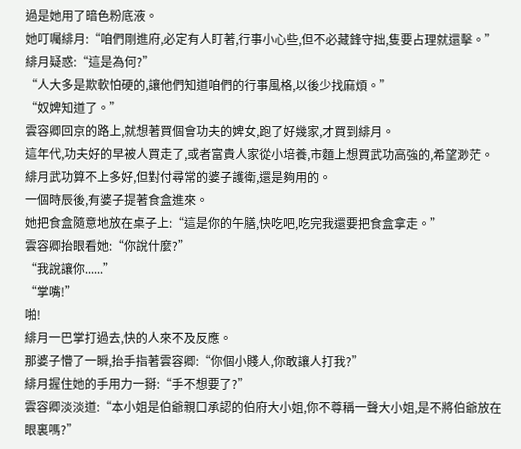過是她用了暗色粉底液。
她叮囑緋月:“咱們剛進府,必定有人盯著,行事小心些,但不必藏鋒守拙,隻要占理就還擊。”
緋月疑惑:“這是為何?”
“人大多是欺軟怕硬的,讓他們知道咱們的行事風格,以後少找麻煩。”
“奴婢知道了。”
雲容卿回京的路上,就想著買個會功夫的婢女,跑了好幾家,才買到緋月。
這年代,功夫好的早被人買走了,或者富貴人家從小培養,市麵上想買武功高強的,希望渺茫。
緋月武功算不上多好,但對付尋常的婆子護衛,還是夠用的。
一個時辰後,有婆子提著食盒進來。
她把食盒隨意地放在桌子上:“這是你的午膳,快吃吧,吃完我還要把食盒拿走。”
雲容卿抬眼看她:“你說什麼?”
“我說讓你......”
“掌嘴!”
啪!
緋月一巴掌打過去,快的人來不及反應。
那婆子懵了一瞬,抬手指著雲容卿:“你個小賤人,你敢讓人打我?”
緋月握住她的手用力一掰:“手不想要了?”
雲容卿淡淡道:“本小姐是伯爺親口承認的伯府大小姐,你不尊稱一聲大小姐,是不將伯爺放在眼裏嗎?”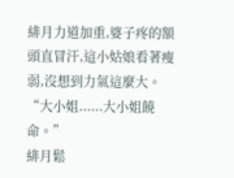緋月力道加重,婆子疼的額頭直冒汗,這小姑娘看著瘦弱,沒想到力氣這麼大。
“大小姐......大小姐饒命。”
緋月鬆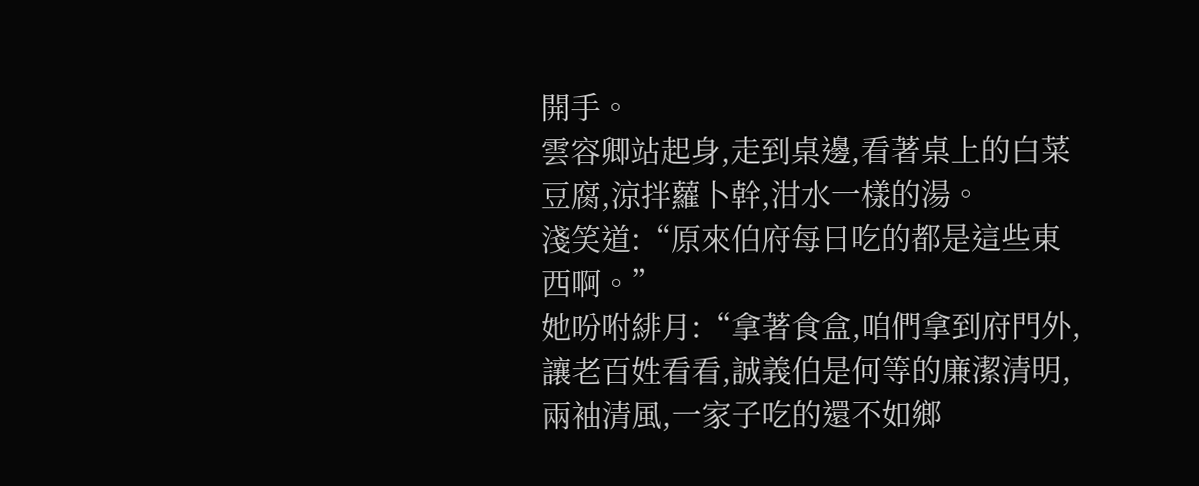開手。
雲容卿站起身,走到桌邊,看著桌上的白菜豆腐,涼拌蘿卜幹,泔水一樣的湯。
淺笑道:“原來伯府每日吃的都是這些東西啊。”
她吩咐緋月:“拿著食盒,咱們拿到府門外,讓老百姓看看,誠義伯是何等的廉潔清明,兩袖清風,一家子吃的還不如鄉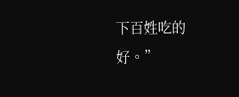下百姓吃的好。”